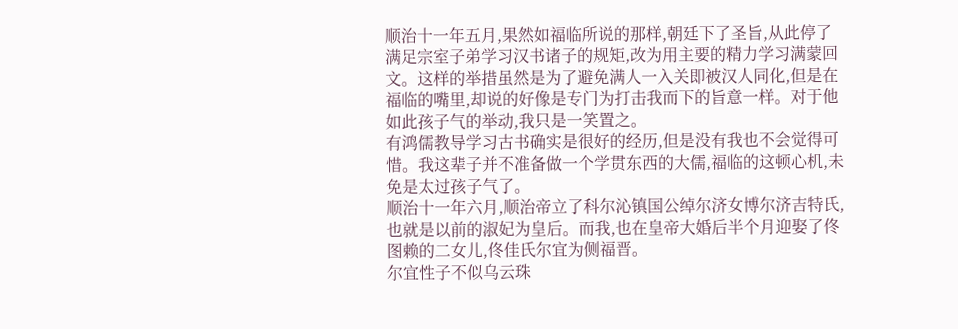顺治十一年五月,果然如福临所说的那样,朝廷下了圣旨,从此停了满足宗室子弟学习汉书诸子的规矩,改为用主要的精力学习满蒙回文。这样的举措虽然是为了避免满人一入关即被汉人同化,但是在福临的嘴里,却说的好像是专门为打击我而下的旨意一样。对于他如此孩子气的举动,我只是一笑置之。
有鸿儒教导学习古书确实是很好的经历,但是没有我也不会觉得可惜。我这辈子并不准备做一个学贯东西的大儒,福临的这顿心机,未免是太过孩子气了。
顺治十一年六月,顺治帝立了科尔沁镇国公绰尔济女博尔济吉特氏,也就是以前的淑妃为皇后。而我,也在皇帝大婚后半个月迎娶了佟图赖的二女儿,佟佳氏尔宜为侧福晋。
尔宜性子不似乌云珠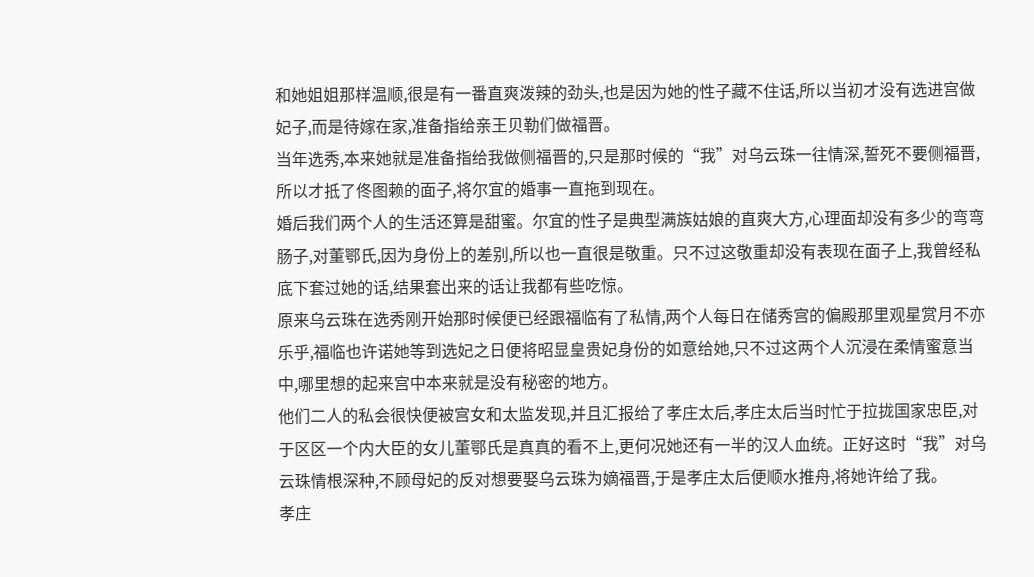和她姐姐那样温顺,很是有一番直爽泼辣的劲头,也是因为她的性子藏不住话,所以当初才没有选进宫做妃子,而是待嫁在家,准备指给亲王贝勒们做福晋。
当年选秀,本来她就是准备指给我做侧福晋的,只是那时候的“我”对乌云珠一往情深,誓死不要侧福晋,所以才抵了佟图赖的面子,将尔宜的婚事一直拖到现在。
婚后我们两个人的生活还算是甜蜜。尔宜的性子是典型满族姑娘的直爽大方,心理面却没有多少的弯弯肠子,对董鄂氏,因为身份上的差别,所以也一直很是敬重。只不过这敬重却没有表现在面子上,我曾经私底下套过她的话,结果套出来的话让我都有些吃惊。
原来乌云珠在选秀刚开始那时候便已经跟福临有了私情,两个人每日在储秀宫的偏殿那里观星赏月不亦乐乎,福临也许诺她等到选妃之日便将昭显皇贵妃身份的如意给她,只不过这两个人沉浸在柔情蜜意当中,哪里想的起来宫中本来就是没有秘密的地方。
他们二人的私会很快便被宫女和太监发现,并且汇报给了孝庄太后,孝庄太后当时忙于拉拢国家忠臣,对于区区一个内大臣的女儿董鄂氏是真真的看不上,更何况她还有一半的汉人血统。正好这时“我”对乌云珠情根深种,不顾母妃的反对想要娶乌云珠为嫡福晋,于是孝庄太后便顺水推舟,将她许给了我。
孝庄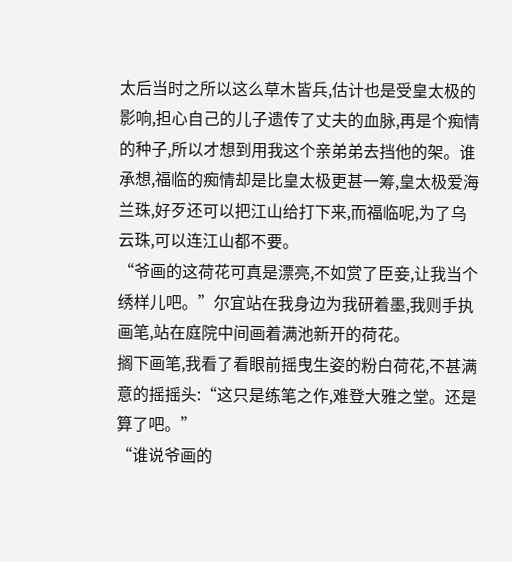太后当时之所以这么草木皆兵,估计也是受皇太极的影响,担心自己的儿子遗传了丈夫的血脉,再是个痴情的种子,所以才想到用我这个亲弟弟去挡他的架。谁承想,福临的痴情却是比皇太极更甚一筹,皇太极爱海兰珠,好歹还可以把江山给打下来,而福临呢,为了乌云珠,可以连江山都不要。
“爷画的这荷花可真是漂亮,不如赏了臣妾,让我当个绣样儿吧。”尔宜站在我身边为我研着墨,我则手执画笔,站在庭院中间画着满池新开的荷花。
搁下画笔,我看了看眼前摇曳生姿的粉白荷花,不甚满意的摇摇头:“这只是练笔之作,难登大雅之堂。还是算了吧。”
“谁说爷画的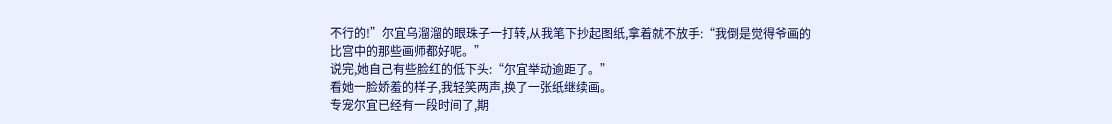不行的!”尔宜乌溜溜的眼珠子一打转,从我笔下抄起图纸,拿着就不放手:“我倒是觉得爷画的比宫中的那些画师都好呢。”
说完,她自己有些脸红的低下头:“尔宜举动逾距了。”
看她一脸娇羞的样子,我轻笑两声,换了一张纸继续画。
专宠尔宜已经有一段时间了,期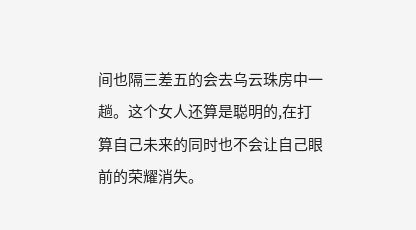间也隔三差五的会去乌云珠房中一趟。这个女人还算是聪明的,在打算自己未来的同时也不会让自己眼前的荣耀消失。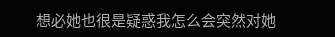想必她也很是疑惑我怎么会突然对她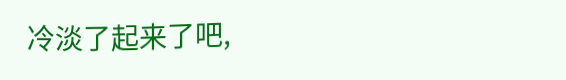冷淡了起来了吧,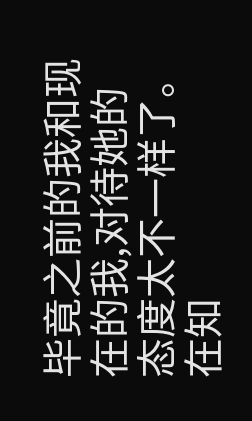毕竟之前的我和现在的我,对待她的态度太不一样了。在知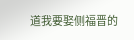道我要娶侧福晋的